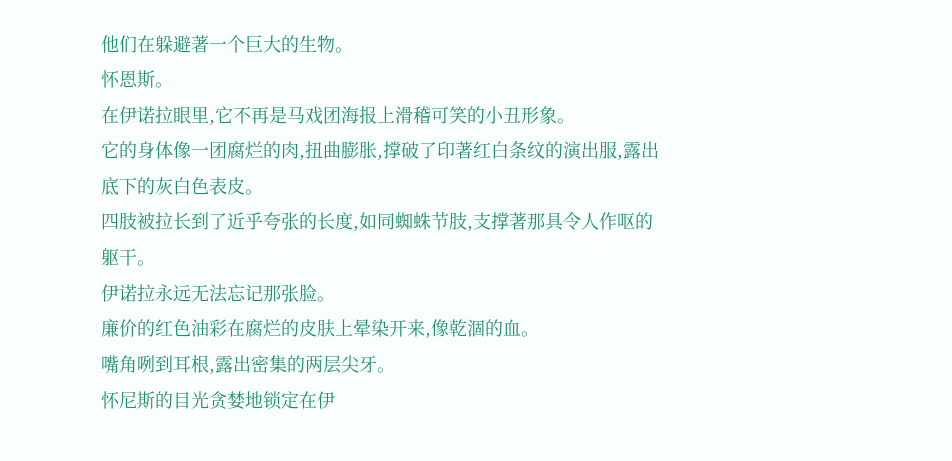他们在躲避著一个巨大的生物。
怀恩斯。
在伊诺拉眼里,它不再是马戏团海报上滑稽可笑的小丑形象。
它的身体像一团腐烂的肉,扭曲膨胀,撑破了印著红白条纹的演出服,露出底下的灰白色表皮。
四肢被拉长到了近乎夸张的长度,如同蜘蛛节肢,支撑著那具令人作呕的躯干。
伊诺拉永远无法忘记那张脸。
廉价的红色油彩在腐烂的皮肤上晕染开来,像乾涸的血。
嘴角咧到耳根,露出密集的两层尖牙。
怀尼斯的目光贪婪地锁定在伊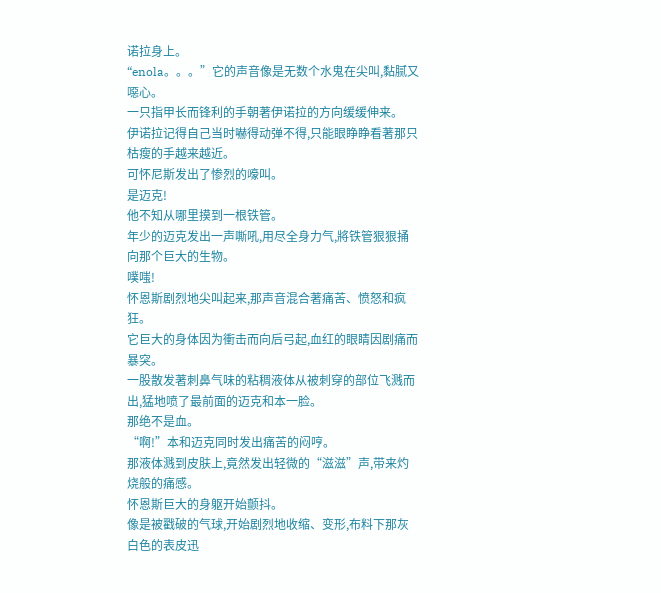诺拉身上。
“enola。。。”它的声音像是无数个水鬼在尖叫,黏腻又噁心。
一只指甲长而锋利的手朝著伊诺拉的方向缓缓伸来。
伊诺拉记得自己当时嚇得动弹不得,只能眼睁睁看著那只枯瘦的手越来越近。
可怀尼斯发出了惨烈的嚎叫。
是迈克!
他不知从哪里摸到一根铁管。
年少的迈克发出一声嘶吼,用尽全身力气,將铁管狠狠捅向那个巨大的生物。
噗嗤!
怀恩斯剧烈地尖叫起来,那声音混合著痛苦、愤怒和疯狂。
它巨大的身体因为衝击而向后弓起,血红的眼睛因剧痛而暴突。
一股散发著刺鼻气味的粘稠液体从被刺穿的部位飞溅而出,猛地喷了最前面的迈克和本一脸。
那绝不是血。
“啊!”本和迈克同时发出痛苦的闷哼。
那液体溅到皮肤上,竟然发出轻微的“滋滋”声,带来灼烧般的痛感。
怀恩斯巨大的身躯开始颤抖。
像是被戳破的气球,开始剧烈地收缩、变形,布料下那灰白色的表皮迅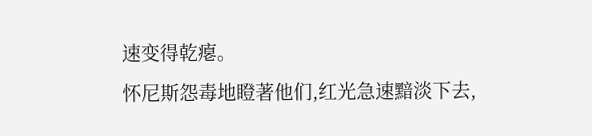速变得乾瘪。
怀尼斯怨毒地瞪著他们,红光急速黯淡下去,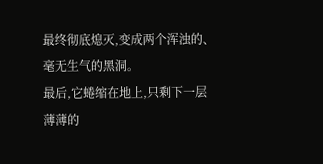最终彻底熄灭,变成两个浑浊的、毫无生气的黑洞。
最后,它蜷缩在地上,只剩下一层薄薄的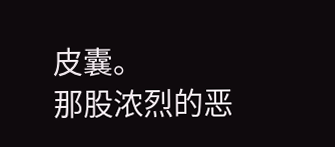皮囊。
那股浓烈的恶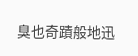臭也奇蹟般地迅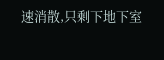速消散,只剩下地下室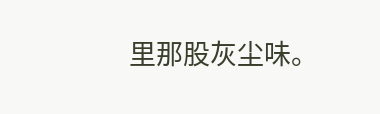里那股灰尘味。